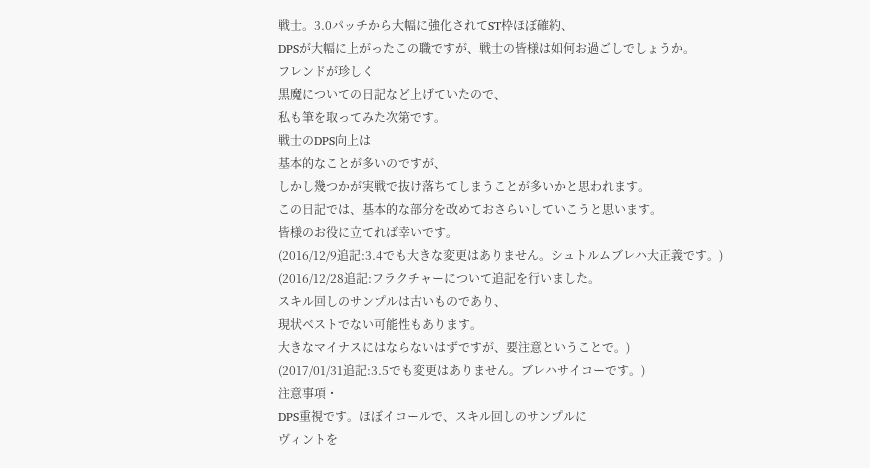戦士。3.0パッチから大幅に強化されてST枠ほぼ確約、
DPSが大幅に上がったこの職ですが、戦士の皆様は如何お過ごしでしょうか。
フレンドが珍しく
黒魔についての日記など上げていたので、
私も筆を取ってみた次第です。
戦士のDPS向上は
基本的なことが多いのですが、
しかし幾つかが実戦で抜け落ちてしまうことが多いかと思われます。
この日記では、基本的な部分を改めておさらいしていこうと思います。
皆様のお役に立てれば幸いです。
(2016/12/9追記:3.4でも大きな変更はありません。シュトルムブレハ大正義です。)
(2016/12/28追記:フラクチャーについて追記を行いました。
スキル回しのサンプルは古いものであり、
現状ベストでない可能性もあります。
大きなマイナスにはならないはずですが、要注意ということで。)
(2017/01/31追記:3.5でも変更はありません。ブレハサイコーです。)
注意事項・
DPS重視です。ほぼイコールで、スキル回しのサンプルに
ヴィントを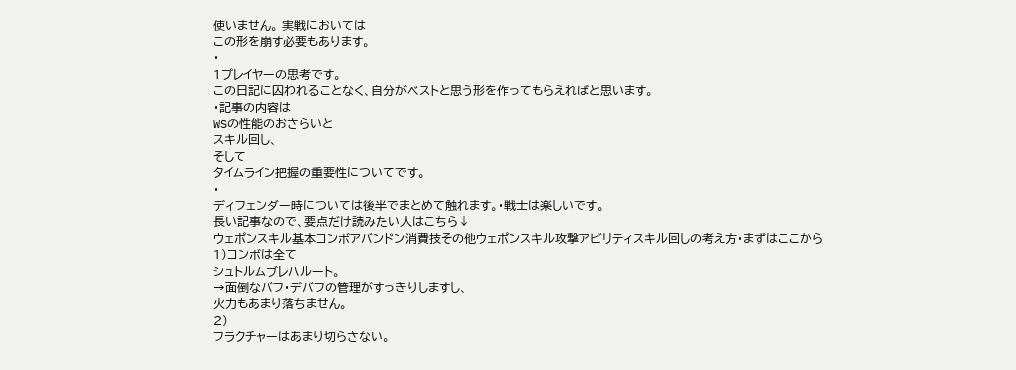使いません。 実戦においては
この形を崩す必要もあります。
・
1プレイヤーの思考です。
この日記に囚われることなく、自分がベストと思う形を作ってもらえればと思います。
・記事の内容は
WSの性能のおさらいと
スキル回し、
そして
タイムライン把握の重要性についてです。
・
ディフェンダー時については後半でまとめて触れます。・戦士は楽しいです。
長い記事なので、要点だけ読みたい人はこちら↓
ウェポンスキル基本コンボアバンドン消費技その他ウェポンスキル攻撃アビリティスキル回しの考え方・まずはここから
1)コンボは全て
シュトルムブレハルート。
→面倒なバフ・デバフの管理がすっきりしますし、
火力もあまり落ちません。
2)
フラクチャーはあまり切らさない。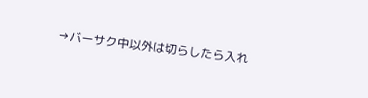→バーサク中以外は切らしたら入れ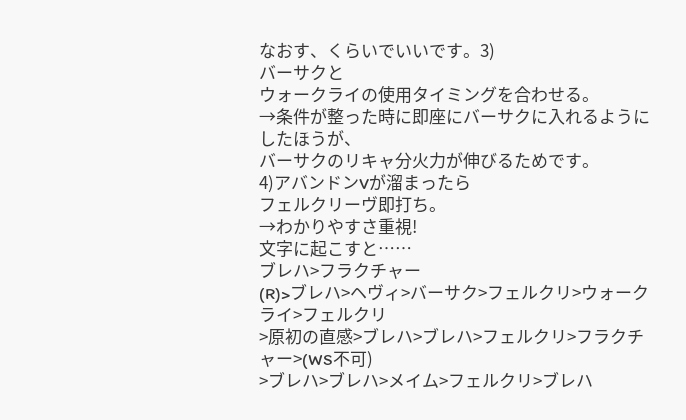なおす、くらいでいいです。3)
バーサクと
ウォークライの使用タイミングを合わせる。
→条件が整った時に即座にバーサクに入れるようにしたほうが、
バーサクのリキャ分火力が伸びるためです。
4)アバンドンVが溜まったら
フェルクリーヴ即打ち。
→わかりやすさ重視!
文字に起こすと……
ブレハ>フラクチャー
(R)>ブレハ>ヘヴィ>バーサク>フェルクリ>ウォークライ>フェルクリ
>原初の直感>ブレハ>ブレハ>フェルクリ>フラクチャー>(WS不可)
>ブレハ>ブレハ>メイム>フェルクリ>ブレハ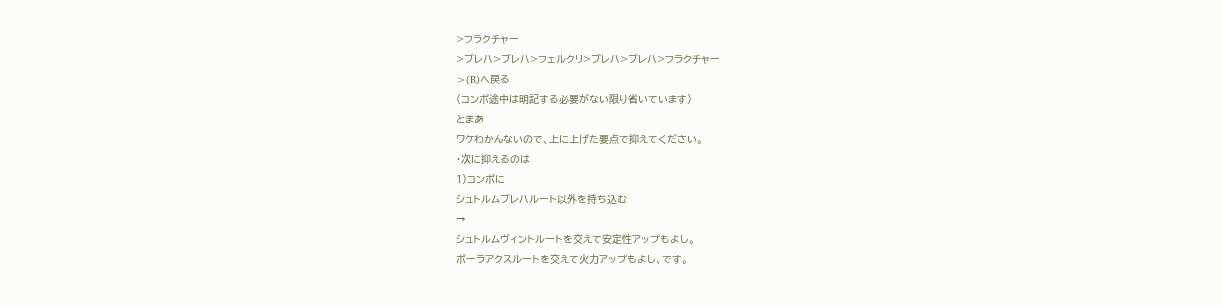>フラクチャー
>ブレハ>ブレハ>フェルクリ>ブレハ>ブレハ>フラクチャー
>(R)へ戻る
(コンボ途中は明記する必要がない限り省いています)
とまあ
ワケわかんないので、上に上げた要点で抑えてください。
・次に抑えるのは
1)コンボに
シュトルムブレハルート以外を持ち込む
→
シュトルムヴィントルートを交えて安定性アップもよし。
ボーラアクスルートを交えて火力アップもよし、です。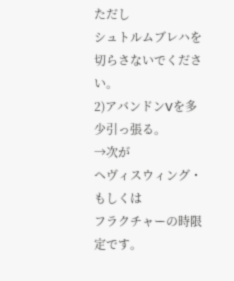ただし
シュトルムブレハを切らさないでください。
2)アバンドンVを多少引っ張る。
→次が
ヘヴィスウィング・もしくは
フラクチャーの時限定です。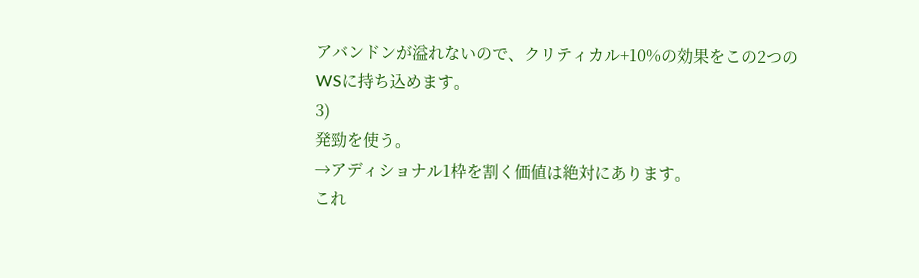アバンドンが溢れないので、クリティカル+10%の効果をこの2つのWSに持ち込めます。
3)
発勁を使う。
→アディショナル1枠を割く価値は絶対にあります。
これ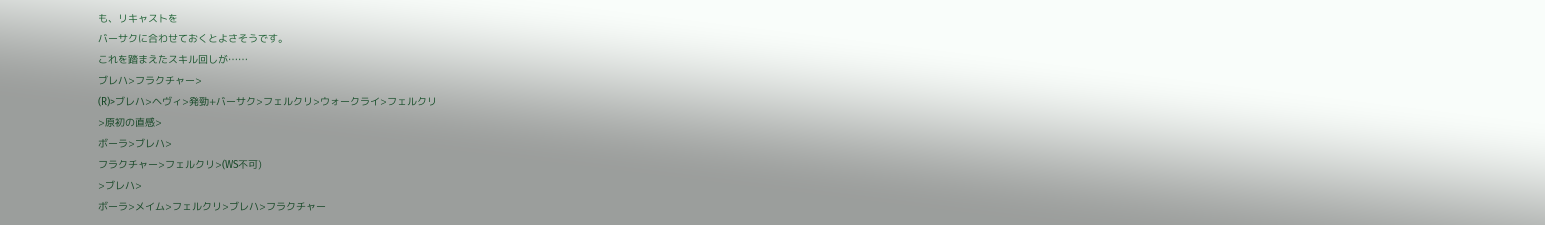も、リキャストを
バーサクに合わせておくとよさそうです。
これを踏まえたスキル回しが……
ブレハ>フラクチャー>
(R)>ブレハ>ヘヴィ>発勁+バーサク>フェルクリ>ウォークライ>フェルクリ
>原初の直感>
ボーラ>ブレハ>
フラクチャー>フェルクリ>(WS不可)
>ブレハ>
ボーラ>メイム>フェルクリ>ブレハ>フラクチャー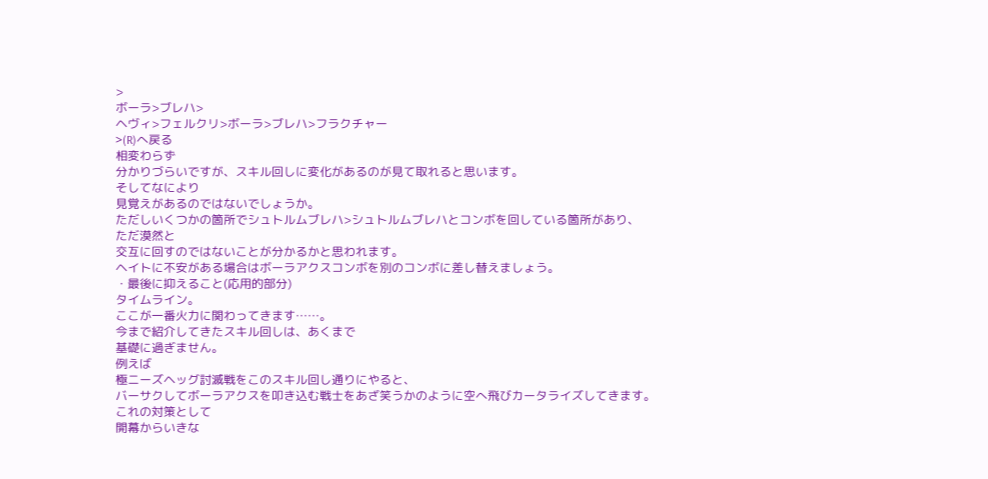>
ボーラ>ブレハ>
ヘヴィ>フェルクリ>ボーラ>ブレハ>フラクチャー
>(R)へ戻る
相変わらず
分かりづらいですが、スキル回しに変化があるのが見て取れると思います。
そしてなにより
見覚えがあるのではないでしょうか。
ただしいくつかの箇所でシュトルムブレハ>シュトルムブレハとコンボを回している箇所があり、
ただ漠然と
交互に回すのではないことが分かるかと思われます。
ヘイトに不安がある場合はボーラアクスコンボを別のコンボに差し替えましょう。
・最後に抑えること(応用的部分)
タイムライン。
ここが一番火力に関わってきます……。
今まで紹介してきたスキル回しは、あくまで
基礎に過ぎません。
例えば
極ニーズヘッグ討滅戦をこのスキル回し通りにやると、
バーサクしてボーラアクスを叩き込む戦士をあざ笑うかのように空へ飛びカータライズしてきます。
これの対策として
開幕からいきな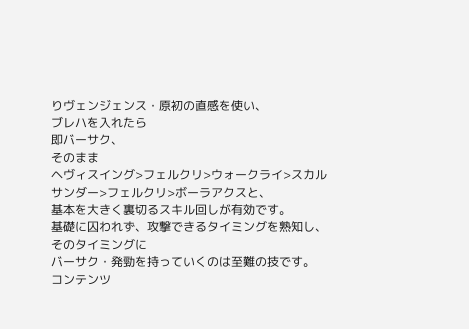りヴェンジェンス・原初の直感を使い、
ブレハを入れたら
即バーサク、
そのまま
ヘヴィスイング>フェルクリ>ウォークライ>スカルサンダー>フェルクリ>ボーラアクスと、
基本を大きく裏切るスキル回しが有効です。
基礎に囚われず、攻撃できるタイミングを熟知し、
そのタイミングに
バーサク・発勁を持っていくのは至難の技です。
コンテンツ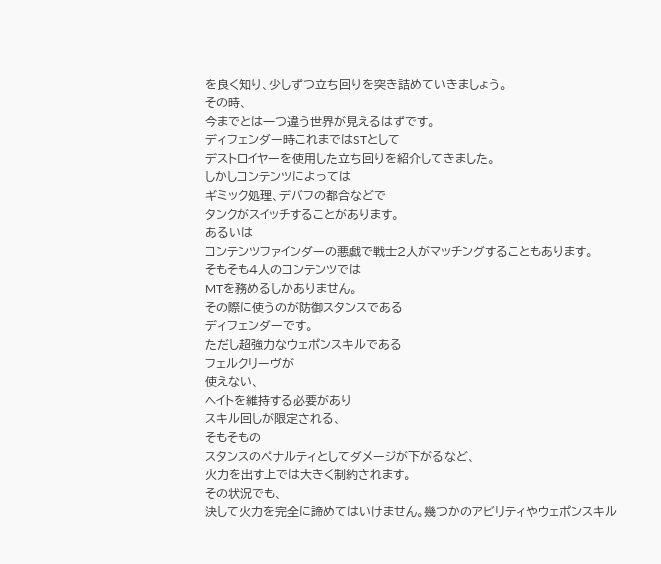を良く知り、少しずつ立ち回りを突き詰めていきましょう。
その時、
今までとは一つ違う世界が見えるはずです。
ディフェンダー時これまではSTとして
デストロイヤーを使用した立ち回りを紹介してきました。
しかしコンテンツによっては
ギミック処理、デバフの都合などで
タンクがスイッチすることがあります。
あるいは
コンテンツファインダーの悪戯で戦士2人がマッチングすることもあります。
そもそも4人のコンテンツでは
MTを務めるしかありません。
その際に使うのが防御スタンスである
ディフェンダーです。
ただし超強力なウェポンスキルである
フェルクリーヴが
使えない、
ヘイトを維持する必要があり
スキル回しが限定される、
そもそもの
スタンスのペナルティとしてダメージが下がるなど、
火力を出す上では大きく制約されます。
その状況でも、
決して火力を完全に諦めてはいけません。幾つかのアビリティやウェポンスキル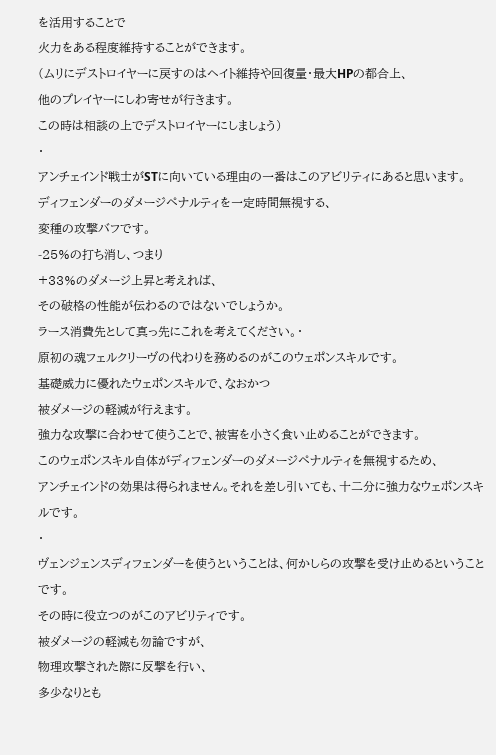を活用することで
火力をある程度維持することができます。
(ムリにデストロイヤーに戻すのはヘイト維持や回復量・最大HPの都合上、
他のプレイヤーにしわ寄せが行きます。
この時は相談の上でデストロイヤーにしましょう)
・
アンチェインド戦士がSTに向いている理由の一番はこのアビリティにあると思います。
ディフェンダーのダメージペナルティを一定時間無視する、
変種の攻撃バフです。
-25%の打ち消し、つまり
+33%のダメージ上昇と考えれば、
その破格の性能が伝わるのではないでしょうか。
ラース消費先として真っ先にこれを考えてください。・
原初の魂フェルクリーヴの代わりを務めるのがこのウェポンスキルです。
基礎威力に優れたウェポンスキルで、なおかつ
被ダメージの軽減が行えます。
強力な攻撃に合わせて使うことで、被害を小さく食い止めることができます。
このウェポンスキル自体がディフェンダーのダメージペナルティを無視するため、
アンチェインドの効果は得られません。それを差し引いても、十二分に強力なウェポンスキルです。
・
ヴェンジェンスディフェンダーを使うということは、何かしらの攻撃を受け止めるということです。
その時に役立つのがこのアビリティです。
被ダメージの軽減も勿論ですが、
物理攻撃された際に反撃を行い、
多少なりとも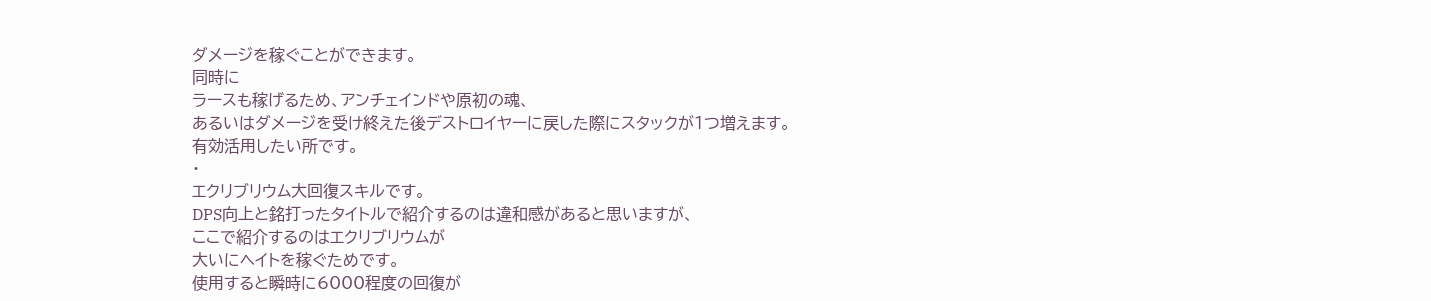ダメージを稼ぐことができます。
同時に
ラースも稼げるため、アンチェインドや原初の魂、
あるいはダメージを受け終えた後デストロイヤーに戻した際にスタックが1つ増えます。
有効活用したい所です。
・
エクリブリウム大回復スキルです。
DPS向上と銘打ったタイトルで紹介するのは違和感があると思いますが、
ここで紹介するのはエクリブリウムが
大いにヘイトを稼ぐためです。
使用すると瞬時に6000程度の回復が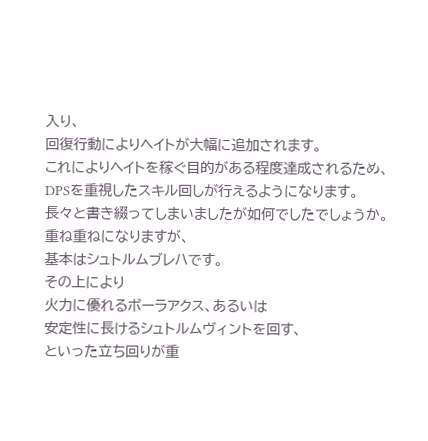入り、
回復行動によりヘイトが大幅に追加されます。
これによりヘイトを稼ぐ目的がある程度達成されるため、
DPSを重視したスキル回しが行えるようになります。
長々と書き綴ってしまいましたが如何でしたでしょうか。
重ね重ねになりますが、
基本はシュトルムブレハです。
その上により
火力に優れるボーラアクス、あるいは
安定性に長けるシュトルムヴィントを回す、
といった立ち回りが重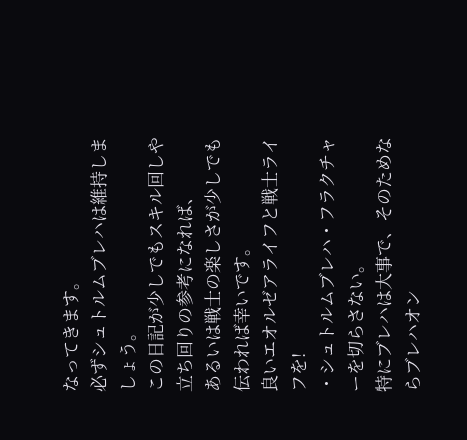なってきます。
必ずシュトルムブレハは維持しましょう。
この日記が少しでもスキル回しや立ち回りの参考になれば、
あるいは戦士の楽しさが少しでも伝われば幸いです。
良いエオルゼアライフと戦士ライフを!
・シュトルムブレハ・フラクチャーを切らさない。
特にブレハは大事で、そのためならブレハオン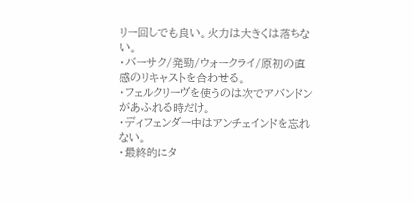リー回しでも良い。火力は大きくは落ちない。
・バーサク/発勁/ウォークライ/原初の直感のリキャストを合わせる。
・フェルクリーヴを使うのは次でアバンドンがあふれる時だけ。
・ディフェンダー中はアンチェインドを忘れない。
・最終的にタ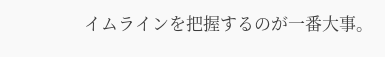イムラインを把握するのが一番大事。